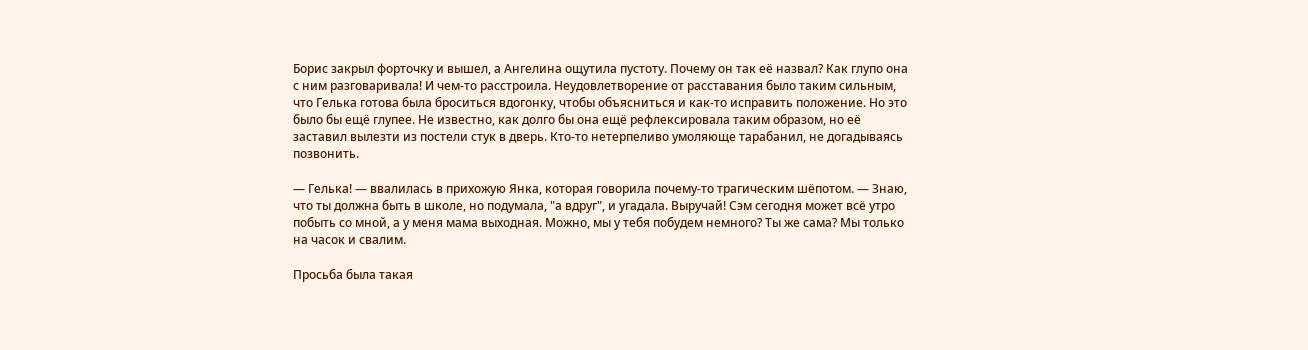Борис закрыл форточку и вышел, а Ангелина ощутила пустоту. Почему он так её назвал? Как глупо она с ним разговаривала! И чем-то расстроила. Неудовлетворение от расставания было таким сильным, что Гелька готова была броситься вдогонку, чтобы объясниться и как-то исправить положение. Но это было бы ещё глупее. Не известно, как долго бы она ещё рефлексировала таким образом, но её заставил вылезти из постели стук в дверь. Кто-то нетерпеливо умоляюще тарабанил, не догадываясь позвонить.

— Гелька! — ввалилась в прихожую Янка, которая говорила почему-то трагическим шёпотом. — Знаю, что ты должна быть в школе, но подумала, "а вдруг", и угадала. Выручай! Сэм сегодня может всё утро побыть со мной, а у меня мама выходная. Можно, мы у тебя побудем немного? Ты же сама? Мы только на часок и свалим.

Просьба была такая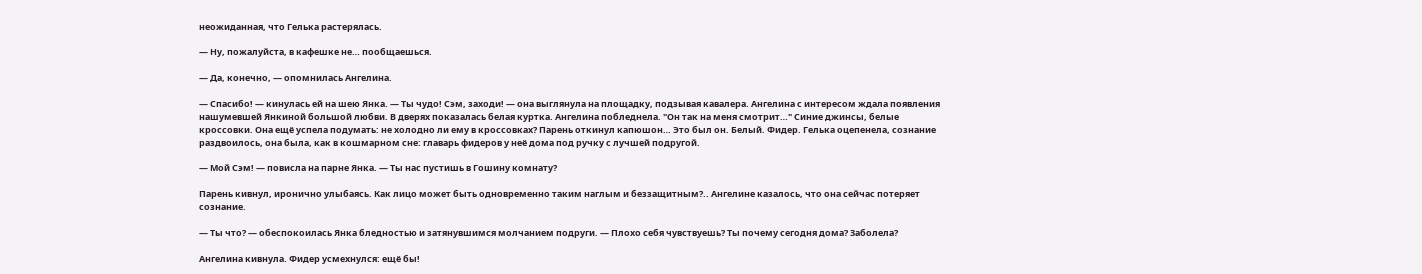неожиданная, что Гелька растерялась.

— Ну, пожалуйста, в кафешке не… пообщаешься.

— Да, конечно, — опомнилась Ангелина.

— Спасибо! — кинулась ей на шею Янка. — Ты чудо! Сэм, заходи! — она выглянула на площадку, подзывая кавалера. Ангелина с интересом ждала появления нашумевшей Янкиной большой любви. В дверях показалась белая куртка. Ангелина побледнела. "Он так на меня смотрит…" Синие джинсы, белые кроссовки. Она ещё успела подумать: не холодно ли ему в кроссовках? Парень откинул капюшон… Это был он. Белый. Фидер. Гелька оцепенела, сознание раздвоилось, она была, как в кошмарном сне: главарь фидеров у неё дома под ручку с лучшей подругой.

— Мой Сэм! — повисла на парне Янка. — Ты нас пустишь в Гошину комнату?

Парень кивнул, иронично улыбаясь. Как лицо может быть одновременно таким наглым и беззащитным?.. Ангелине казалось, что она сейчас потеряет сознание.

— Ты что? — обеспокоилась Янка бледностью и затянувшимся молчанием подруги. — Плохо себя чувствуешь? Ты почему сегодня дома? Заболела?

Ангелина кивнула. Фидер усмехнулся: ещё бы!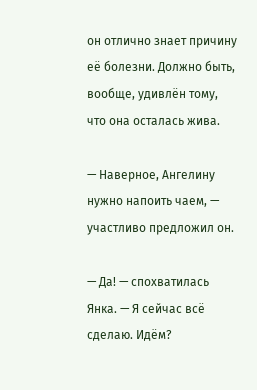он отлично знает причину её болезни. Должно быть, вообще, удивлён тому, что она осталась жива.

— Наверное, Ангелину нужно напоить чаем, — участливо предложил он.

— Да! — спохватилась Янка. — Я сейчас всё сделаю. Идём?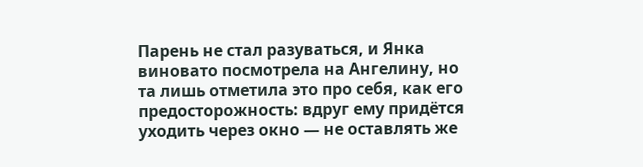Парень не стал разуваться, и Янка виновато посмотрела на Ангелину, но та лишь отметила это про себя, как его предосторожность: вдруг ему придётся уходить через окно — не оставлять же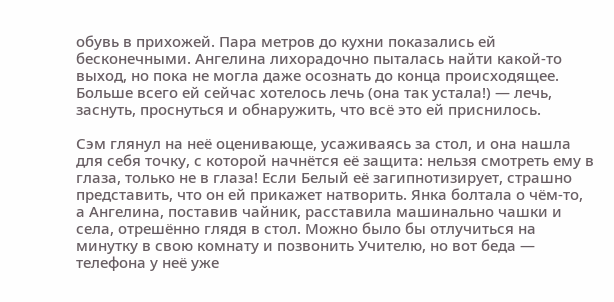обувь в прихожей. Пара метров до кухни показались ей бесконечными. Ангелина лихорадочно пыталась найти какой-то выход, но пока не могла даже осознать до конца происходящее. Больше всего ей сейчас хотелось лечь (она так устала!) — лечь, заснуть, проснуться и обнаружить, что всё это ей приснилось.

Сэм глянул на неё оценивающе, усаживаясь за стол, и она нашла для себя точку, с которой начнётся её защита: нельзя смотреть ему в глаза, только не в глаза! Если Белый её загипнотизирует, страшно представить, что он ей прикажет натворить. Янка болтала о чём-то, а Ангелина, поставив чайник, расставила машинально чашки и села, отрешённо глядя в стол. Можно было бы отлучиться на минутку в свою комнату и позвонить Учителю, но вот беда — телефона у неё уже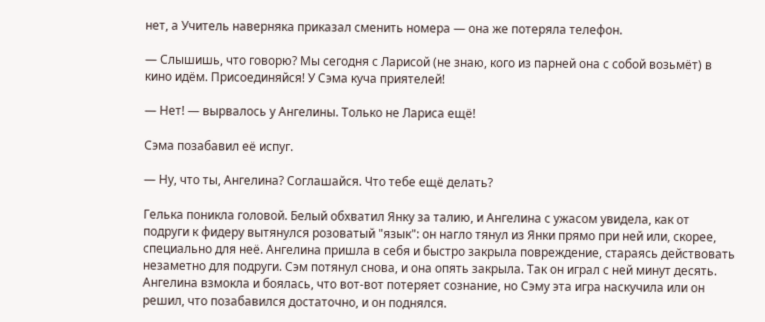нет, а Учитель наверняка приказал сменить номера — она же потеряла телефон.

— Слышишь, что говорю? Мы сегодня с Ларисой (не знаю, кого из парней она с собой возьмёт) в кино идём. Присоединяйся! У Сэма куча приятелей!

— Нет! — вырвалось у Ангелины. Только не Лариса ещё!

Сэма позабавил её испуг.

— Ну, что ты, Ангелина? Соглашайся. Что тебе ещё делать?

Гелька поникла головой. Белый обхватил Янку за талию, и Ангелина с ужасом увидела, как от подруги к фидеру вытянулся розоватый "язык": он нагло тянул из Янки прямо при ней или, скорее, специально для неё. Ангелина пришла в себя и быстро закрыла повреждение, стараясь действовать незаметно для подруги. Сэм потянул снова, и она опять закрыла. Так он играл с ней минут десять. Ангелина взмокла и боялась, что вот-вот потеряет сознание, но Сэму эта игра наскучила или он решил, что позабавился достаточно, и он поднялся.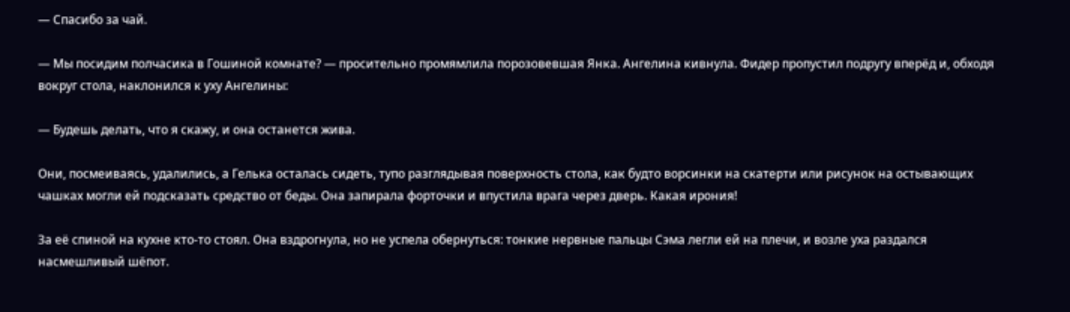— Спасибо за чай.

— Мы посидим полчасика в Гошиной комнате? — просительно промямлила порозовевшая Янка. Ангелина кивнула. Фидер пропустил подругу вперёд и, обходя вокруг стола, наклонился к уху Ангелины:

— Будешь делать, что я скажу, и она останется жива.

Они, посмеиваясь, удалились, а Гелька осталась сидеть, тупо разглядывая поверхность стола, как будто ворсинки на скатерти или рисунок на остывающих чашках могли ей подсказать средство от беды. Она запирала форточки и впустила врага через дверь. Какая ирония!

За её спиной на кухне кто-то стоял. Она вздрогнула, но не успела обернуться: тонкие нервные пальцы Сэма легли ей на плечи, и возле уха раздался насмешливый шёпот.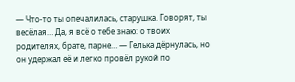— Что-то ты опечалилась, старушка. Говорят, ты весёлая… Да, я всё о тебе знаю: о твоих родителях, брате, парне… — Гелька дёрнулась, но он удержал её и легко провёл рукой по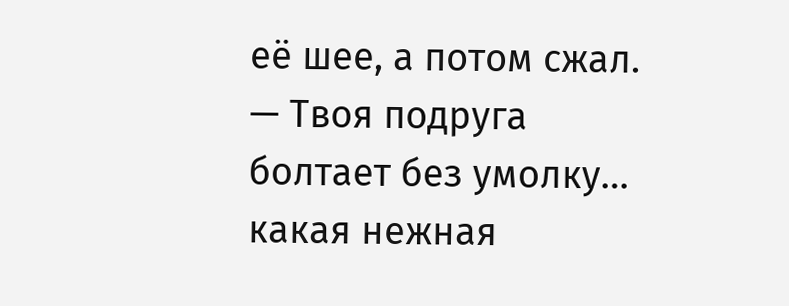её шее, а потом сжал. — Твоя подруга болтает без умолку… какая нежная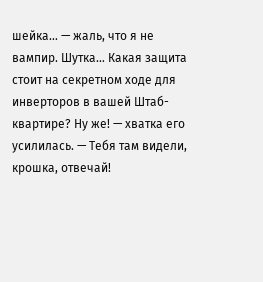шейка… — жаль, что я не вампир. Шутка… Какая защита стоит на секретном ходе для инверторов в вашей Штаб-квартире? Ну же! — хватка его усилилась. — Тебя там видели, крошка, отвечай!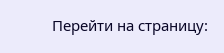Перейти на страницу: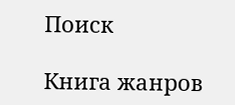Поиск

Книга жанров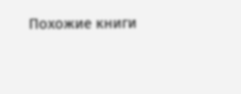Похожие книги